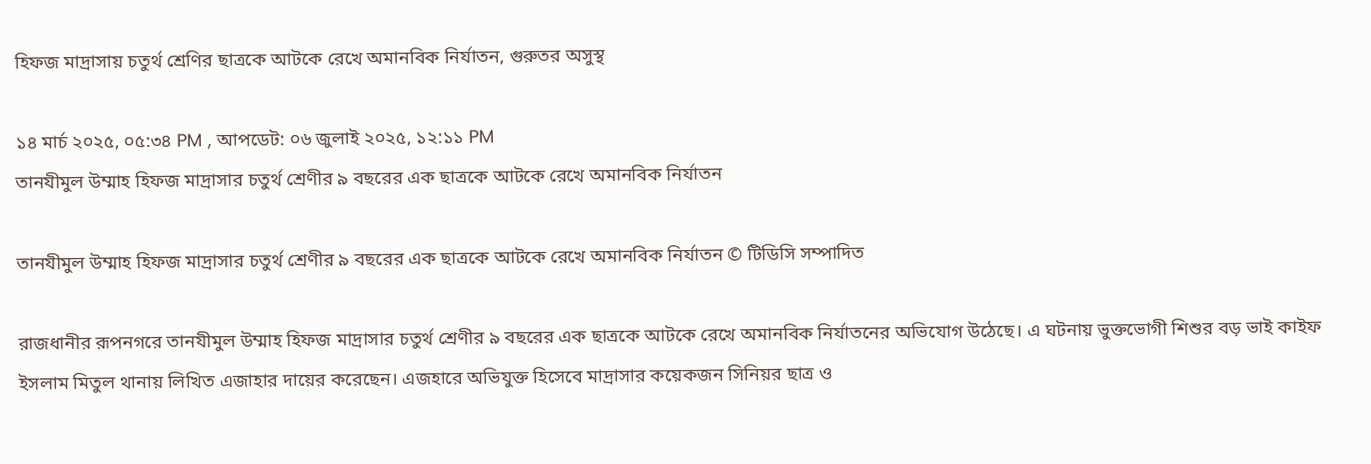হিফজ মাদ্রাসায় চতুর্থ শ্রেণির ছাত্রকে আটকে রেখে অমানবিক নির্যাতন, গুরুতর অসুস্থ

১৪ মার্চ ২০২৫, ০৫:৩৪ PM , আপডেট: ০৬ জুলাই ২০২৫, ১২:১১ PM
তানযীমুল উম্মাহ হিফজ মাদ্রাসার চতুর্থ শ্রেণীর ৯ বছরের এক ছাত্রকে আটকে রেখে অমানবিক নির্যাতন

তানযীমুল উম্মাহ হিফজ মাদ্রাসার চতুর্থ শ্রেণীর ৯ বছরের এক ছাত্রকে আটকে রেখে অমানবিক নির্যাতন © টিডিসি সম্পাদিত

রাজধানীর রূপনগরে তানযীমুল উম্মাহ হিফজ মাদ্রাসার চতুর্থ শ্রেণীর ৯ বছরের এক ছাত্রকে আটকে রেখে অমানবিক নির্যাতনের অভিযোগ উঠেছে। এ ঘটনায় ভুক্তভোগী শিশুর বড় ভাই কাইফ ইসলাম মিতুল থানায় লিখিত এজাহার দায়ের করেছেন। এজহারে অভিযুক্ত হিসেবে মাদ্রাসার কয়েকজন সিনিয়র ছাত্র ও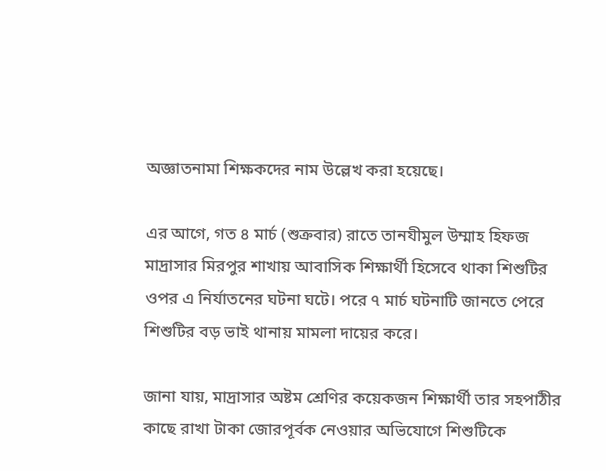অজ্ঞাতনামা শিক্ষকদের নাম উল্লেখ করা হয়েছে।

এর আগে, গত ৪ মার্চ (শুক্রবার) রাতে তানযীমুল উম্মাহ হিফজ মাদ্রাসার মিরপুর শাখায় আবাসিক শিক্ষার্থী হিসেবে থাকা শিশুটির ওপর এ নির্যাতনের ঘটনা ঘটে। পরে ৭ মার্চ ঘটনাটি জানতে পেরে শিশুটির বড় ভাই থানায় মামলা দায়ের করে।

জানা যায়, মাদ্রাসার অষ্টম শ্রেণির কয়েকজন শিক্ষার্থী তার সহপাঠীর কাছে রাখা টাকা জোরপূর্বক নেওয়ার অভিযোগে শিশুটিকে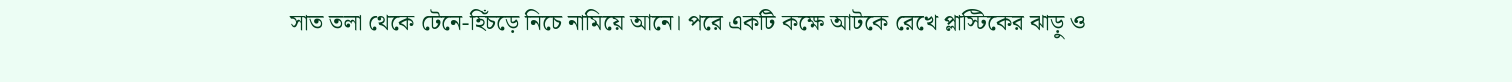সাত তলা থেকে টেনে-হিঁচড়ে নিচে নামিয়ে আনে। পরে একটি কক্ষে আটকে রেখে প্লাস্টিকের ঝাড়ু ও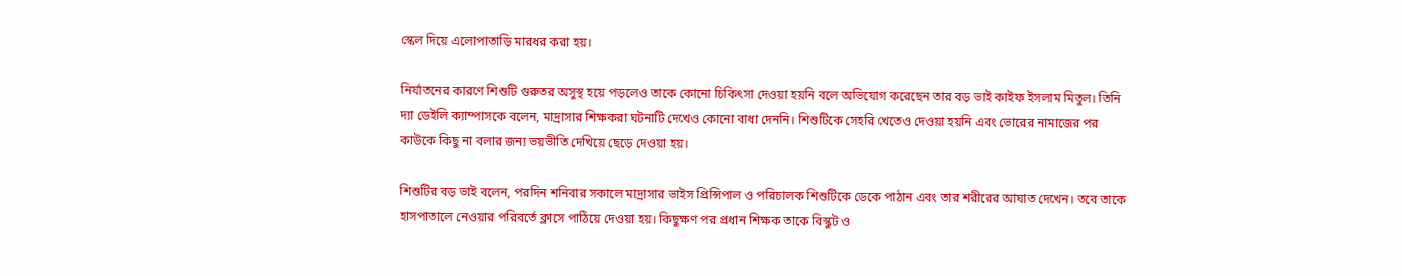স্কেল দিয়ে এলোপাতাড়ি মারধর করা হয়।

নির্যাতনের কারণে শিশুটি গুরুতর অসুস্থ হয়ে পড়লেও তাকে কোনো চিকিৎসা দেওয়া হয়নি বলে অভিযোগ করেছেন তার বড় ভাই কাইফ ইসলাম মিতুল। তিনি দ্যা ডেইলি ক্যাম্পাসকে বলেন, মাদ্রাসার শিক্ষকরা ঘটনাটি দেখেও কোনো বাধা দেননি। শিশুটিকে সেহরি খেতেও দেওয়া হয়নি এবং ভোরের নামাজের পর কাউকে কিছু না বলার জন্য ভয়ভীতি দেখিয়ে ছেড়ে দেওয়া হয়।

শিশুটির বড় ভাই বলেন, পরদিন শনিবার সকালে মাদ্রাসার ভাইস প্রিন্সিপাল ও পরিচালক শিশুটিকে ডেকে পাঠান এবং তার শরীরের আঘাত দেখেন। তবে তাকে হাসপাতালে নেওয়ার পরিবর্তে ক্লাসে পাঠিয়ে দেওয়া হয়। কিছুক্ষণ পর প্রধান শিক্ষক তাকে বিস্কুট ও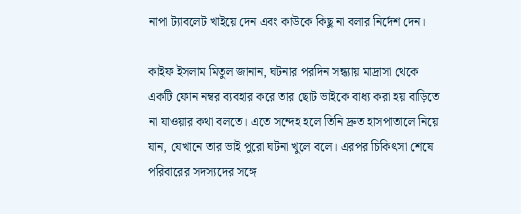নাপা ট্যাবলেট খাইয়ে দেন এবং কাউকে কিছু না বলার নির্দেশ দেন।

কাইফ ইসলাম মিতুল জানান, ঘটনার পরদিন সন্ধ্যায় মাদ্রাসা থেকে একটি ফোন নম্বর ব্যবহার করে তার ছোট ভাইকে বাধ্য করা হয় বাড়িতে না যাওয়ার কথা বলতে। এতে সন্দেহ হলে তিনি দ্রুত হাসপাতালে নিয়ে যান, যেখানে তার ভাই পুরো ঘটনা খুলে বলে। এরপর চিকিৎসা শেষে পরিবারের সদস্যদের সঙ্গে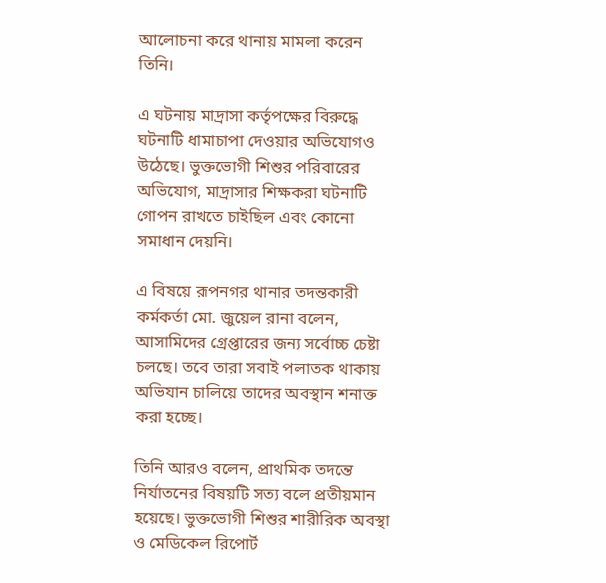আলোচনা করে থানায় মামলা করেন তিনি।

এ ঘটনায় মাদ্রাসা কর্তৃপক্ষের বিরুদ্ধে ঘটনাটি ধামাচাপা দেওয়ার অভিযোগও উঠেছে। ভুক্তভোগী শিশুর পরিবারের অভিযোগ, মাদ্রাসার শিক্ষকরা ঘটনাটি গোপন রাখতে চাইছিল এবং কোনো সমাধান দেয়নি।

এ বিষয়ে রূপনগর থানার তদন্তকারী কর্মকর্তা মো. জুয়েল রানা বলেন, আসামিদের গ্রেপ্তারের জন্য সর্বোচ্চ চেষ্টা চলছে। তবে তারা সবাই পলাতক থাকায় অভিযান চালিয়ে তাদের অবস্থান শনাক্ত করা হচ্ছে।

তিনি আরও বলেন, প্রাথমিক তদন্তে নির্যাতনের বিষয়টি সত্য বলে প্রতীয়মান হয়েছে। ভুক্তভোগী শিশুর শারীরিক অবস্থা ও মেডিকেল রিপোর্ট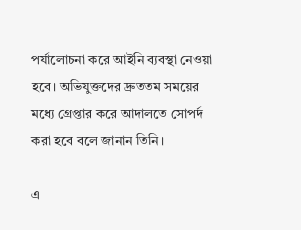পর্যালোচনা করে আইনি ব্যবস্থা নেওয়া হবে। অভিযুক্তদের দ্রুততম সময়ের মধ্যে গ্রেপ্তার করে আদালতে সোপর্দ করা হবে বলে জানান তিনি।

এ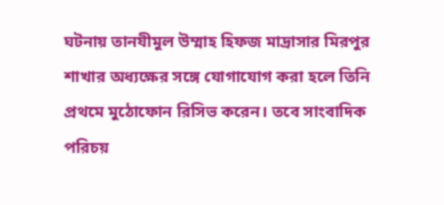ঘটনায় তানযীমুল উম্মাহ হিফজ মাদ্রাসার মিরপুর শাখার অধ্যক্ষের সঙ্গে যোগাযোগ করা হলে তিনি প্রথমে মুঠোফোন রিসিভ করেন। তবে সাংবাদিক পরিচয়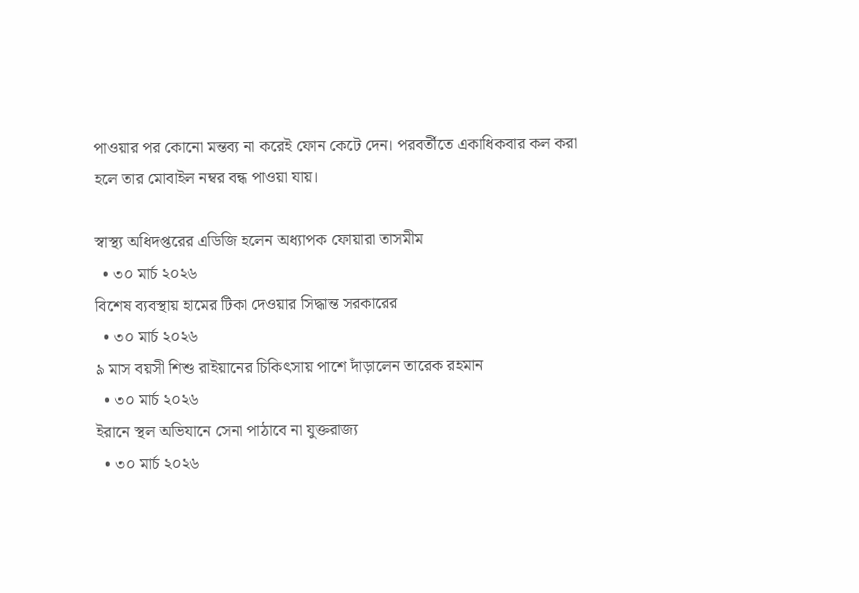পাওয়ার পর কোনো মন্তব্য না করেই ফোন কেটে দেন। পরবর্তীতে একাধিকবার কল করা হলে তার মোবাইল নম্বর বন্ধ পাওয়া যায়।

স্বাস্থ্য অধিদপ্তরের এডিজি হলেন অধ্যাপক ফোয়ারা তাসমীম
  • ৩০ মার্চ ২০২৬
বিশেষ ব্যবস্থায় হামের টিকা দেওয়ার সিদ্ধান্ত সরকারের
  • ৩০ মার্চ ২০২৬
৯ মাস বয়সী শিশু রাইয়ানের চিকিৎসায় পাশে দাঁড়ালেন তারেক রহমান
  • ৩০ মার্চ ২০২৬
ইরানে স্থল অভিযানে সেনা পাঠাবে না যুক্তরাজ্য
  • ৩০ মার্চ ২০২৬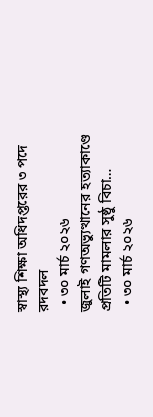স্বাস্থ্য শিক্ষা অধিদপ্তরের ৩ পদে রদবদল
  • ৩০ মার্চ ২০২৬
জুলাই গণঅভ্যুত্থানের হত্যাকাণ্ডে প্রতিটি মামলার সুষ্ঠু বিচা…
  • ৩০ মার্চ ২০২৬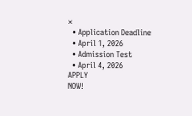×
  • Application Deadline
  • April 1, 2026
  • Admission Test
  • April 4, 2026
APPLY
NOW!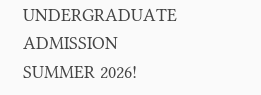UNDERGRADUATE ADMISSION
SUMMER 2026!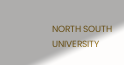NORTH SOUTH UNIVERSITY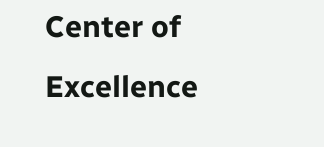Center of Excellence